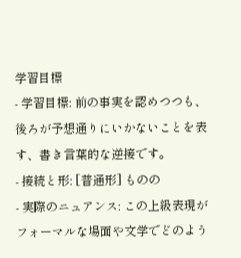学習目標
- 学習目標: 前の事実を認めつつも、後ろが予想通りにいかないことを表す、書き言葉的な逆接です。
- 接続と形: [普通形] ものの
- 実際のニュアンス: この上級表現がフォーマルな場面や文学でどのよう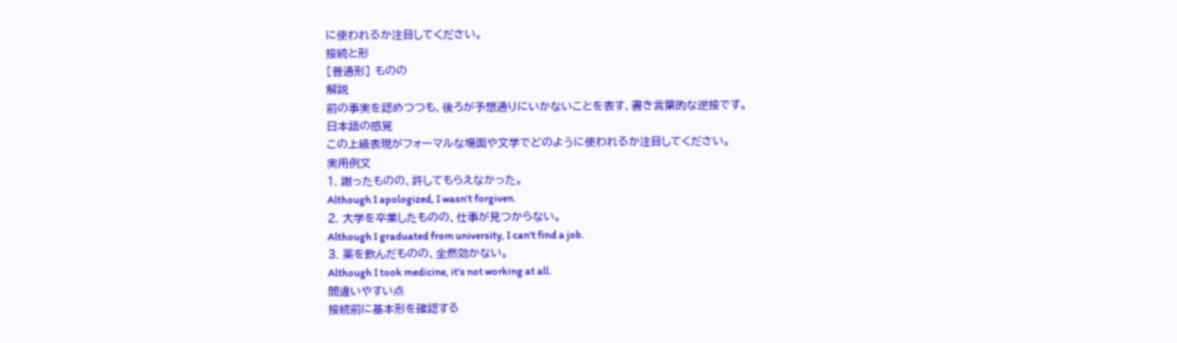に使われるか注目してください。
接続と形
[普通形] ものの
解説
前の事実を認めつつも、後ろが予想通りにいかないことを表す、書き言葉的な逆接です。
日本語の感覚
この上級表現がフォーマルな場面や文学でどのように使われるか注目してください。
実用例文
1. 謝ったものの、許してもらえなかった。
Although I apologized, I wasn't forgiven.
2. 大学を卒業したものの、仕事が見つからない。
Although I graduated from university, I can't find a job.
3. 薬を飲んだものの、全然効かない。
Although I took medicine, it's not working at all.
間違いやすい点
接続前に基本形を確認する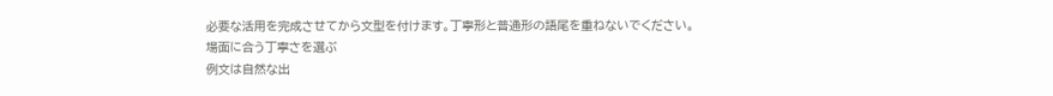必要な活用を完成させてから文型を付けます。丁寧形と普通形の語尾を重ねないでください。
場面に合う丁寧さを選ぶ
例文は自然な出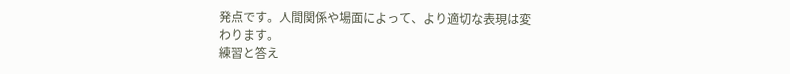発点です。人間関係や場面によって、より適切な表現は変わります。
練習と答え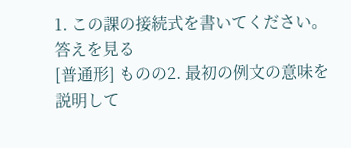1. この課の接続式を書いてください。
答えを見る
[普通形] ものの2. 最初の例文の意味を説明して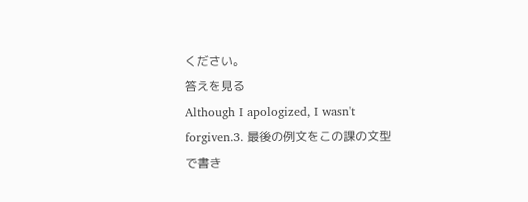ください。
答えを見る
Although I apologized, I wasn't forgiven.3. 最後の例文をこの課の文型で書き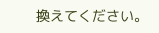換えてください。